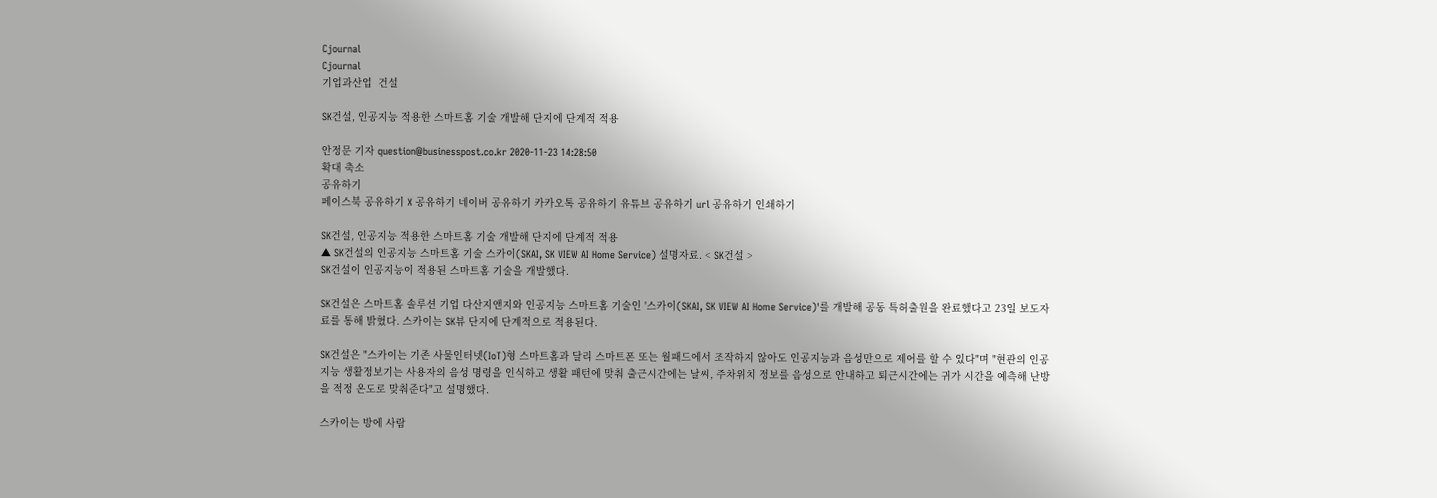Cjournal
Cjournal
기업과산업  건설

SK건설, 인공지능 적용한 스마트홈 기술 개발해 단지에 단계적 적용

안정문 기자 question@businesspost.co.kr 2020-11-23 14:28:50
확대 축소
공유하기
페이스북 공유하기 X 공유하기 네이버 공유하기 카카오톡 공유하기 유튜브 공유하기 url 공유하기 인쇄하기

SK건설, 인공지능 적용한 스마트홈 기술 개발해 단지에 단계적 적용
▲ SK건설의 인공지능 스마트홈 기술 스카이(SKAI, SK VIEW AI Home Service) 설명자료. < SK건설 >
SK건설이 인공지능이 적용된 스마트홈 기술을 개발했다.

SK건설은 스마트홈 솔루션 기업 다산지앤지와 인공지능 스마트홈 기술인 '스카이(SKAI, SK VIEW AI Home Service)'를 개발해 공동 특허출원을 완료했다고 23일 보도자료를 통해 밝혔다. 스카이는 SK뷰 단지에 단계적으로 적용된다.

SK건설은 "스카이는 기존 사물인터넷(IoT)형 스마트홈과 달리 스마트폰 또는 월패드에서 조작하지 않아도 인공지능과 음성만으로 제어를 할 수 있다"며 "현관의 인공지능 생활정보기는 사용자의 음성 명령을 인식하고 생활 패턴에 맞춰 출근시간에는 날씨, 주차위치 정보를 음성으로 안내하고 퇴근시간에는 귀가 시간을 예측해 난방을 적정 온도로 맞춰준다"고 설명했다.

스카이는 방에 사람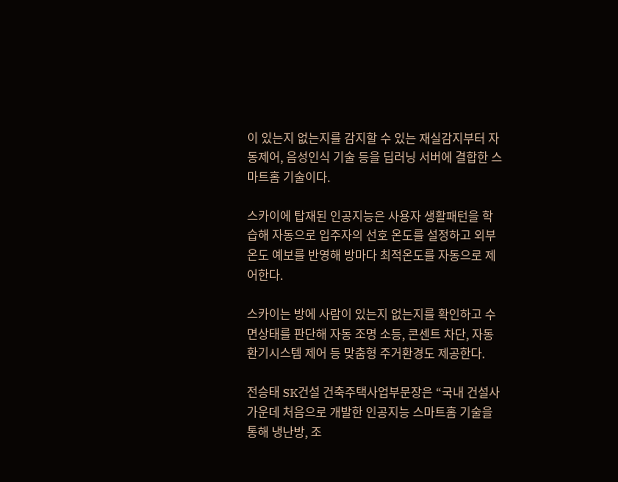이 있는지 없는지를 감지할 수 있는 재실감지부터 자동제어, 음성인식 기술 등을 딥러닝 서버에 결합한 스마트홈 기술이다.

스카이에 탑재된 인공지능은 사용자 생활패턴을 학습해 자동으로 입주자의 선호 온도를 설정하고 외부 온도 예보를 반영해 방마다 최적온도를 자동으로 제어한다.

스카이는 방에 사람이 있는지 없는지를 확인하고 수면상태를 판단해 자동 조명 소등, 콘센트 차단, 자동환기시스템 제어 등 맞춤형 주거환경도 제공한다.

전승태 SK건설 건축주택사업부문장은 “국내 건설사 가운데 처음으로 개발한 인공지능 스마트홈 기술을 통해 냉난방, 조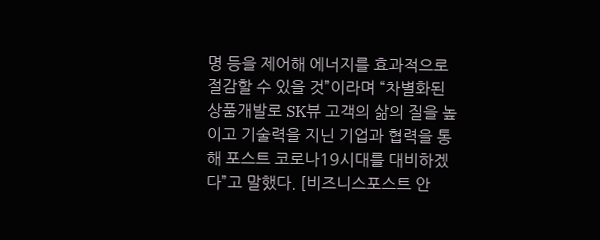명 등을 제어해 에너지를 효과적으로 절감할 수 있을 것”이라며 “차별화된 상품개발로 SK뷰 고객의 삶의 질을 높이고 기술력을 지닌 기업과 협력을 통해 포스트 코로나19시대를 대비하겠다”고 말했다. [비즈니스포스트 안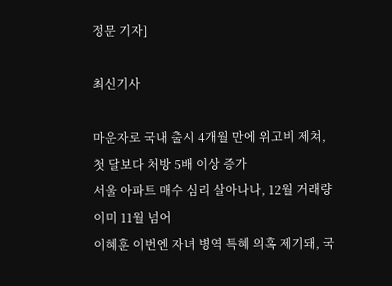정문 기자]

최신기사

마운자로 국내 출시 4개월 만에 위고비 제쳐, 첫 달보다 처방 5배 이상 증가
서울 아파트 매수 심리 살아나나, 12월 거래량 이미 11월 넘어
이혜훈 이번엔 자녀 병역 특혜 의혹 제기돼, 국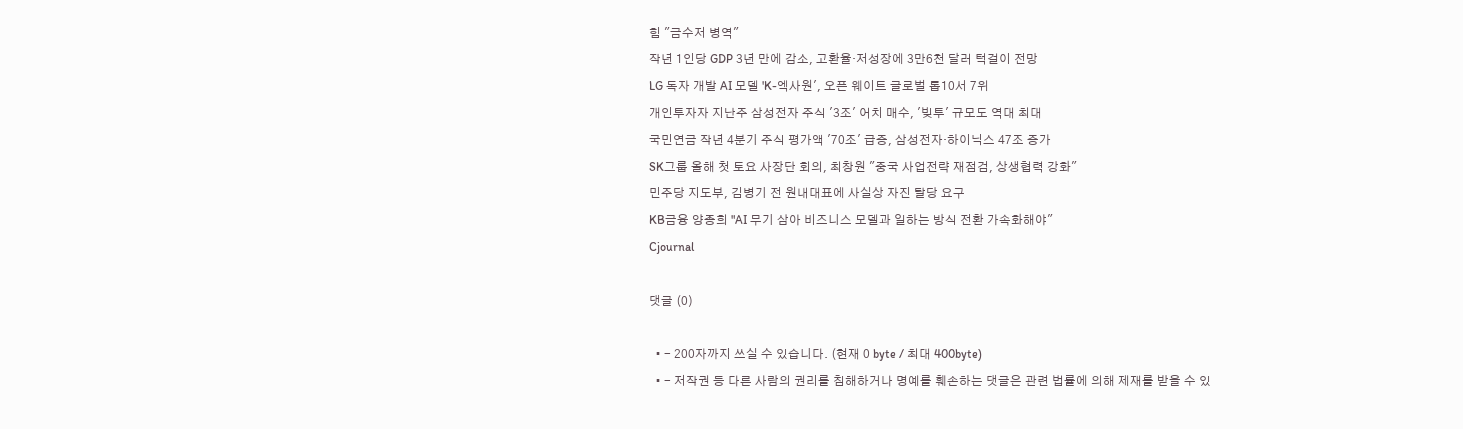힘 "금수저 병역"
작년 1인당 GDP 3년 만에 감소, 고환율·저성장에 3만6천 달러 턱걸이 전망
LG 독자 개발 AI 모델 'K-엑사원', 오픈 웨이트 글로벌 톱10서 7위
개인투자자 지난주 삼성전자 주식 '3조' 어치 매수, '빚투' 규모도 역대 최대
국민연금 작년 4분기 주식 평가액 '70조' 급증, 삼성전자·하이닉스 47조 증가
SK그룹 올해 첫 토요 사장단 회의, 최창원 "중국 사업전략 재점검, 상생협력 강화"
민주당 지도부, 김병기 전 원내대표에 사실상 자진 탈당 요구
KB금융 양종희 "AI 무기 삼아 비즈니스 모델과 일하는 방식 전환 가속화해야"
Cjournal

댓글 (0)

  • - 200자까지 쓰실 수 있습니다. (현재 0 byte / 최대 400byte)
  • - 저작권 등 다른 사람의 권리를 침해하거나 명예를 훼손하는 댓글은 관련 법률에 의해 제재를 받을 수 있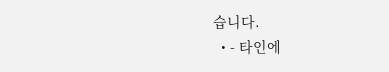습니다.
  • - 타인에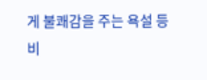게 불쾌감을 주는 욕설 등 비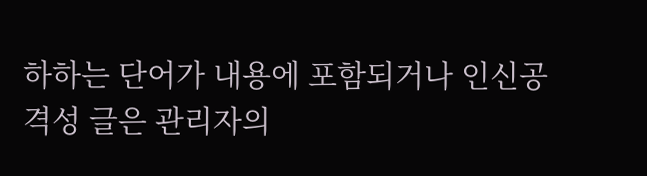하하는 단어가 내용에 포함되거나 인신공격성 글은 관리자의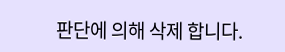판단에 의해 삭제 합니다.